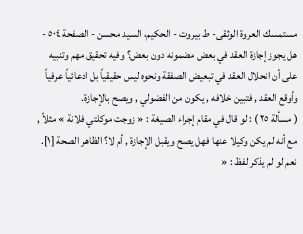مستمسك العروة الوثقى- ط بیروت - الحكيم، السيد محسن - الصفحة ٥٠٤ - هل يجوز إجازة العقد في بعض مضمونه دون بعض؟ وفيه تحقيق مهم وتنبيه على أن انحلال العقد في تبعيض الصفقة ونحوه ليس حقيقياً بل ادعائياً عرفياً
وأوقع العقد , فتبين خلافه , يكون من الفضولي , ويصح بالإجازة.
( مسألة ٢٥ ) : لو قال في مقام إجراء الصيغة : « زوجت موكلتي فلانة » مثلاً , مع أنه لم يكن وكيلا عنها فهل يصح ويقبل الإجازة , أم لا؟ الظاهر الصحة [١]. نعم لو لم يذكر لفظ : «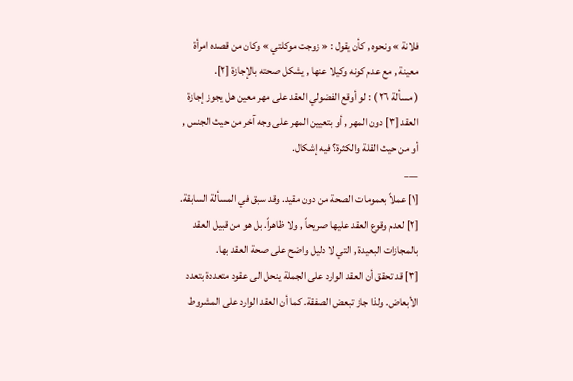فلانة » ونحوه , كأن يقول : « زوجت موكلتي » وكان من قصده امرأة معينة , مع عدم كونه وكيلا عنها , يشكل صحته بالإجازة [٢].
( مسألة ٢٦ ) : لو أوقع الفضولي العقد على مهر معين هل يجوز إجازة العقد [٣] دون المهر , أو بتعيين المهر على وجه آخر من حيث الجنس , أو من حيث القلة والكثرة؟ فيه إشكال.
___
[١] عملاً بعمومات الصحة من دون مقيد. وقد سبق في المسألة السابقة.
[٢] لعدم وقوع العقد عليها صريحاً , ولا ظاهراً. بل هو من قبيل العقد بالمجازات البعيدة , التي لا دليل واضح على صحة العقد بها.
[٣] قد تحقق أن العقد الوارد على الجملة ينحل الى عقود متعددة بتعدد الأبعاض. ولذا جاز تبعض الصفقة. كما أن العقد الوارد على المشروط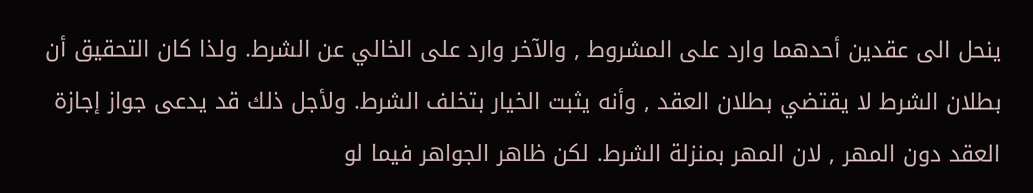ينحل الى عقدين أحدهما وارد على المشروط , والآخر وارد على الخالي عن الشرط. ولذا كان التحقيق أن بطلان الشرط لا يقتضي بطلان العقد , وأنه يثبت الخيار بتخلف الشرط. ولأجل ذلك قد يدعى جواز إجازة العقد دون المهر , لان المهر بمنزلة الشرط. لكن ظاهر الجواهر فيما لو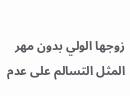زوجها الولي بدون مهر المثل التسالم على عدم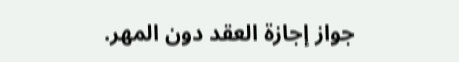جواز إجازة العقد دون المهر.